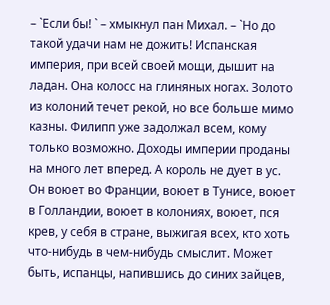– `Если бы! ` – хмыкнул пан Михал. – `Но до такой удачи нам не дожить! Испанская империя, при всей своей мощи, дышит на ладан. Она колосс на глиняных ногах. Золото из колоний течет рекой, но все больше мимо казны. Филипп уже задолжал всем, кому только возможно. Доходы империи проданы на много лет вперед. А король не дует в ус. Он воюет во Франции, воюет в Тунисе, воюет в Голландии, воюет в колониях, воюет, пся крев, у себя в стране, выжигая всех, кто хоть что-нибудь в чем-нибудь смыслит. Может быть, испанцы, напившись до синих зайцев,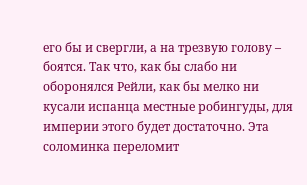его бы и свергли, а на трезвую голову – боятся. Так что, как бы слабо ни оборонялся Рейли, как бы мелко ни кусали испанца местные робингуды, для империи этого будет достаточно. Эта соломинка переломит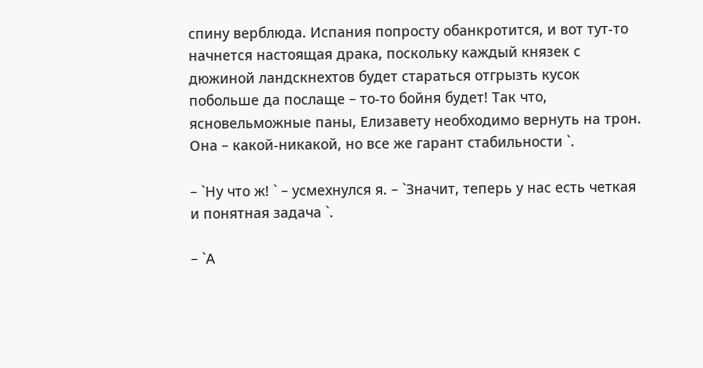спину верблюда. Испания попросту обанкротится, и вот тут-то начнется настоящая драка, поскольку каждый князек с дюжиной ландскнехтов будет стараться отгрызть кусок побольше да послаще – то-то бойня будет! Так что, ясновельможные паны, Елизавету необходимо вернуть на трон. Она – какой-никакой, но все же гарант стабильности `.

– `Ну что ж! ` – усмехнулся я. – `Значит, теперь у нас есть четкая и понятная задача `.

– `А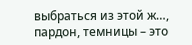выбраться из этой ж…, пардон, темницы – это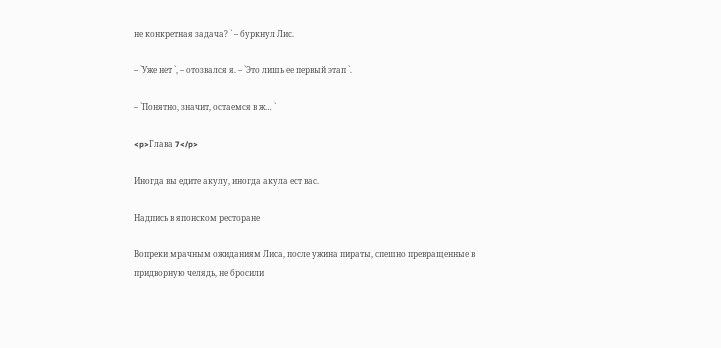не конкретная задача? ` – буркнул Лис.

– `Уже нет `, – отозвался я. – `Это лишь ее первый этап `.

– `Понятно, значит, остаемся в ж… `

<p>Глава 7</p>

Иногда вы едите акулу, иногда акула ест вас.

Надпись в японском ресторане

Вопреки мрачным ожиданиям Лиса, после ужина пираты, спешно превращенные в придворную челядь, не бросили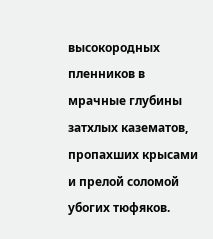высокородных пленников в мрачные глубины затхлых казематов, пропахших крысами и прелой соломой убогих тюфяков.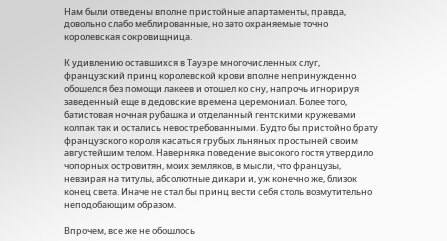Нам были отведены вполне пристойные апартаменты, правда, довольно слабо меблированные, но зато охраняемые точно королевская сокровищница.

К удивлению оставшихся в Тауэре многочисленных слуг, французский принц королевской крови вполне непринужденно обошелся без помощи лакеев и отошел ко сну, напрочь игнорируя заведенный еще в дедовские времена церемониал. Более того, батистовая ночная рубашка и отделанный гентскими кружевами колпак так и остались невостребованными. Будто бы пристойно брату французского короля касаться грубых льняных простыней своим августейшим телом. Наверняка поведение высокого гостя утвердило чопорных островитян, моих земляков, в мысли, что французы, невзирая на титулы, абсолютные дикари и, уж конечно же, близок конец света. Иначе не стал бы принц вести себя столь возмутительно неподобающим образом.

Впрочем, все же не обошлось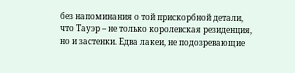без напоминания о той прискорбной детали, что Тауэр – не только королевская резиденция, но и застенки. Едва лакеи, не подозревающие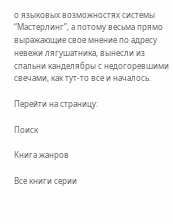о языковых возможностях системы “Мастерлинг”, а потому весьма прямо выражающие свое мнение по адресу невежи лягушатника, вынесли из спальни канделябры с недогоревшими свечами, как тут-то все и началось.

Перейти на страницу:

Поиск

Книга жанров

Все книги серии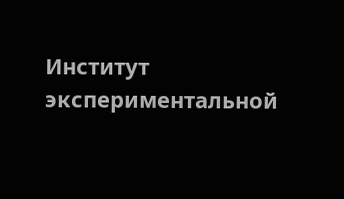Институт экспериментальной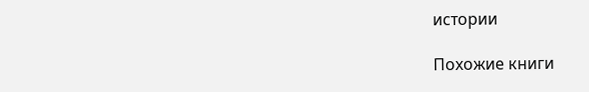истории

Похожие книги